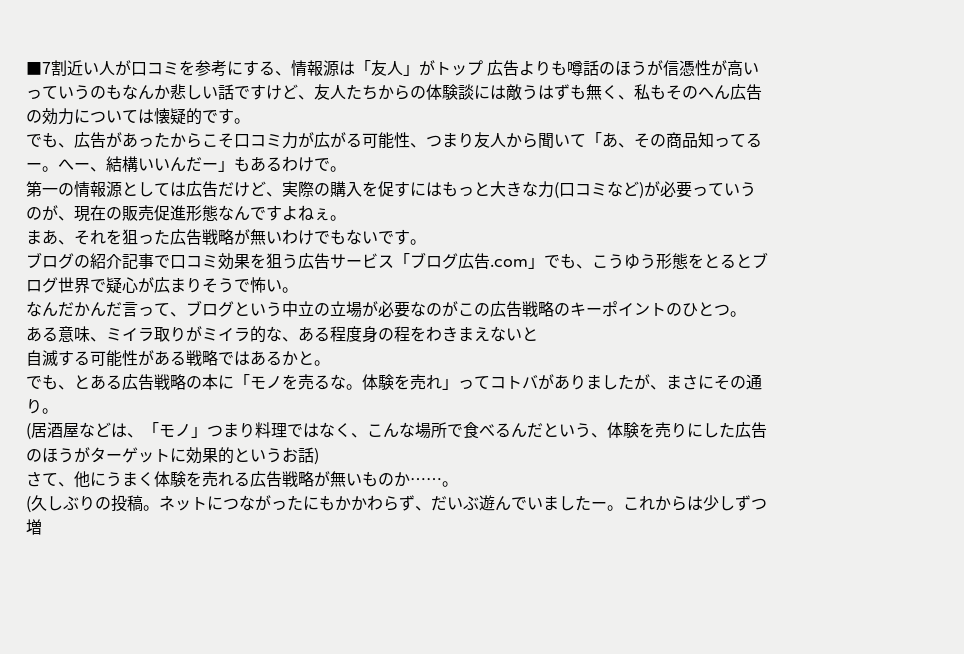■7割近い人が口コミを参考にする、情報源は「友人」がトップ 広告よりも噂話のほうが信憑性が高いっていうのもなんか悲しい話ですけど、友人たちからの体験談には敵うはずも無く、私もそのへん広告の効力については懐疑的です。
でも、広告があったからこそ口コミ力が広がる可能性、つまり友人から聞いて「あ、その商品知ってるー。へー、結構いいんだー」もあるわけで。
第一の情報源としては広告だけど、実際の購入を促すにはもっと大きな力(口コミなど)が必要っていうのが、現在の販売促進形態なんですよねぇ。
まあ、それを狙った広告戦略が無いわけでもないです。
ブログの紹介記事で口コミ効果を狙う広告サービス「ブログ広告.com」でも、こうゆう形態をとるとブログ世界で疑心が広まりそうで怖い。
なんだかんだ言って、ブログという中立の立場が必要なのがこの広告戦略のキーポイントのひとつ。
ある意味、ミイラ取りがミイラ的な、ある程度身の程をわきまえないと
自滅する可能性がある戦略ではあるかと。
でも、とある広告戦略の本に「モノを売るな。体験を売れ」ってコトバがありましたが、まさにその通り。
(居酒屋などは、「モノ」つまり料理ではなく、こんな場所で食べるんだという、体験を売りにした広告のほうがターゲットに効果的というお話)
さて、他にうまく体験を売れる広告戦略が無いものか……。
(久しぶりの投稿。ネットにつながったにもかかわらず、だいぶ遊んでいましたー。これからは少しずつ増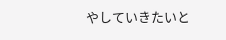やしていきたいと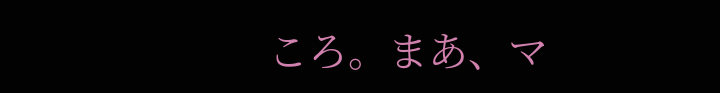ころ。まあ、マ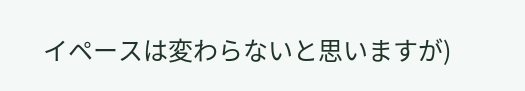イペースは変わらないと思いますが)